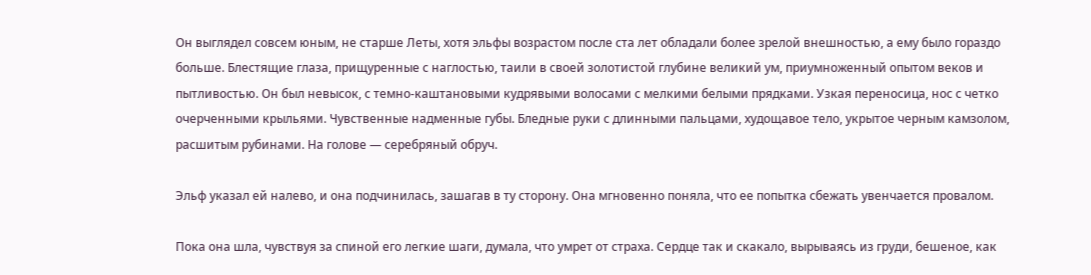Он выглядел совсем юным, не старше Леты, хотя эльфы возрастом после ста лет обладали более зрелой внешностью, а ему было гораздо больше. Блестящие глаза, прищуренные с наглостью, таили в своей золотистой глубине великий ум, приумноженный опытом веков и пытливостью. Он был невысок, с темно-каштановыми кудрявыми волосами с мелкими белыми прядками. Узкая переносица, нос с четко очерченными крыльями. Чувственные надменные губы. Бледные руки с длинными пальцами, худощавое тело, укрытое черным камзолом, расшитым рубинами. На голове — серебряный обруч.

Эльф указал ей налево, и она подчинилась, зашагав в ту сторону. Она мгновенно поняла, что ее попытка сбежать увенчается провалом.

Пока она шла, чувствуя за спиной его легкие шаги, думала, что умрет от страха. Сердце так и скакало, вырываясь из груди, бешеное, как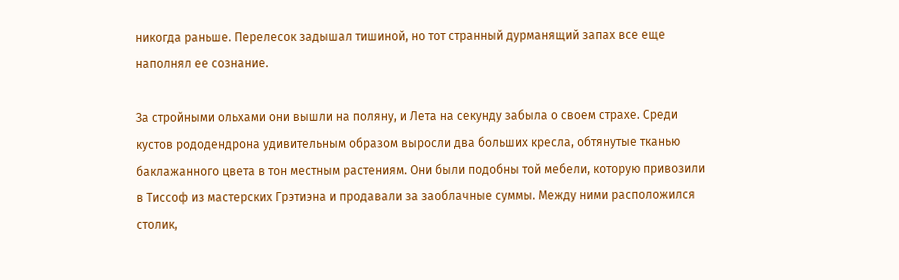никогда раньше. Перелесок задышал тишиной, но тот странный дурманящий запах все еще наполнял ее сознание.

За стройными ольхами они вышли на поляну, и Лета на секунду забыла о своем страхе. Среди кустов рододендрона удивительным образом выросли два больших кресла, обтянутые тканью баклажанного цвета в тон местным растениям. Они были подобны той мебели, которую привозили в Тиссоф из мастерских Грэтиэна и продавали за заоблачные суммы. Между ними расположился столик,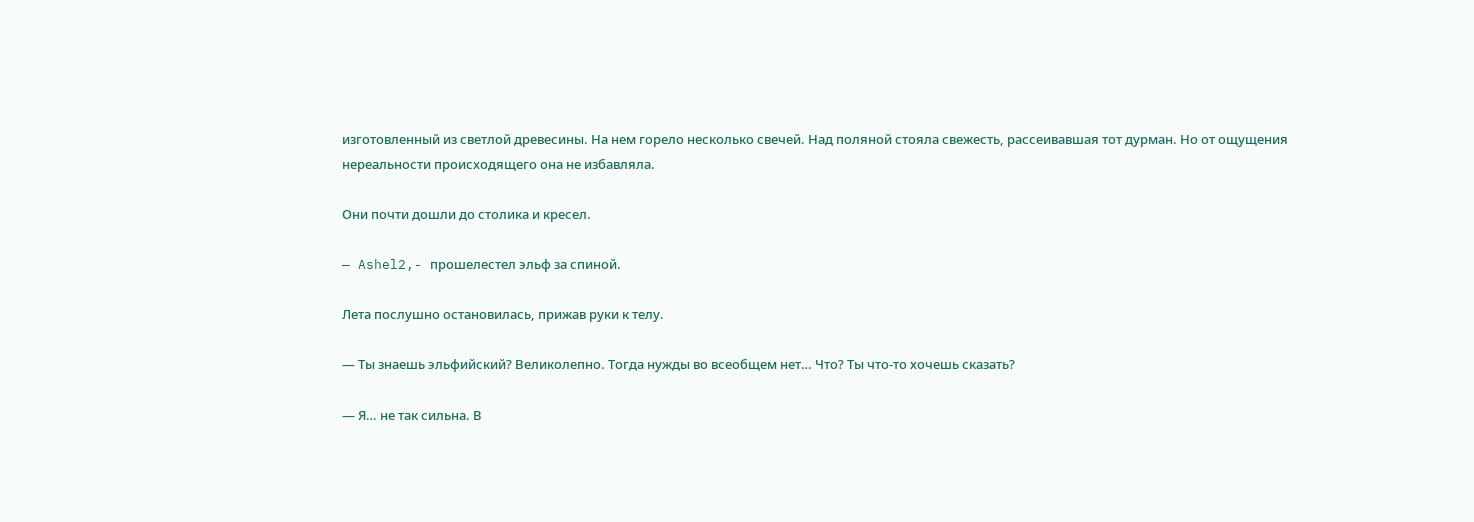изготовленный из светлой древесины. На нем горело несколько свечей. Над поляной стояла свежесть, рассеивавшая тот дурман. Но от ощущения нереальности происходящего она не избавляла.

Они почти дошли до столика и кресел.

— Ashel2,- прошелестел эльф за спиной.

Лета послушно остановилась, прижав руки к телу.

— Ты знаешь эльфийский? Великолепно. Тогда нужды во всеобщем нет… Что? Ты что-то хочешь сказать?

— Я… не так сильна. В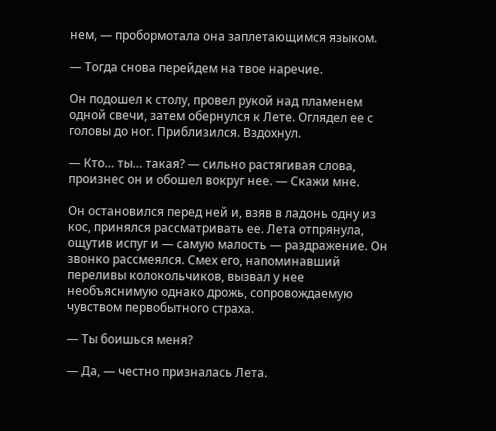нем, — пробормотала она заплетающимся языком.

— Тогда снова перейдем на твое наречие.

Он подошел к столу, провел рукой над пламенем одной свечи, затем обернулся к Лете. Оглядел ее с головы до ног. Приблизился. Вздохнул.

— Кто… ты… такая? — сильно растягивая слова, произнес он и обошел вокруг нее. — Скажи мне.

Он остановился перед ней и, взяв в ладонь одну из кос, принялся рассматривать ее. Лета отпрянула, ощутив испуг и — самую малость — раздражение. Он звонко рассмеялся. Смех его, напоминавший переливы колокольчиков, вызвал у нее необъяснимую однако дрожь, сопровождаемую чувством первобытного страха.

— Ты боишься меня?

— Да, — честно призналась Лета.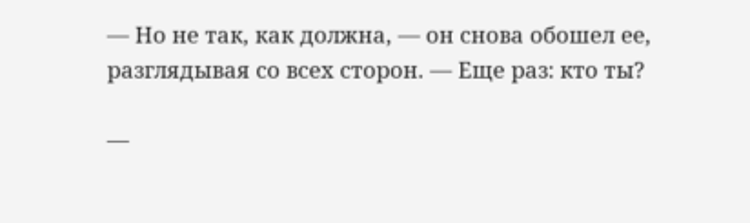— Но не так, как должна, — он снова обошел ее, разглядывая со всех сторон. — Еще раз: кто ты?

—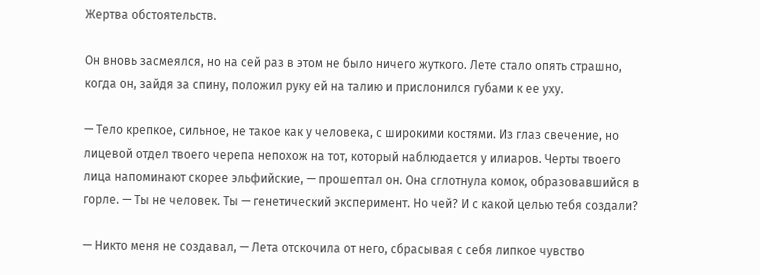Жертва обстоятельств.

Он вновь засмеялся, но на сей раз в этом не было ничего жуткого. Лете стало опять страшно, когда он, зайдя за спину, положил руку ей на талию и прислонился губами к ее уху.

— Тело крепкое, сильное, не такое как у человека, с широкими костями. Из глаз свечение, но лицевой отдел твоего черепа непохож на тот, который наблюдается у илиаров. Черты твоего лица напоминают скорее эльфийские, — прошептал он. Она сглотнула комок, образовавшийся в горле. — Ты не человек. Ты — генетический эксперимент. Но чей? И с какой целью тебя создали?

— Никто меня не создавал, — Лета отскочила от него, сбрасывая с себя липкое чувство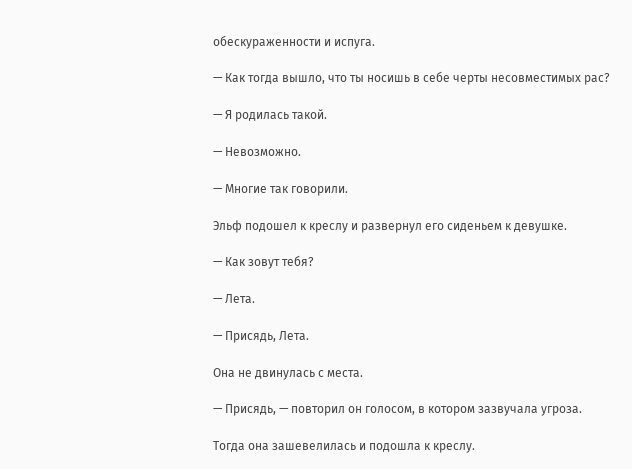обескураженности и испуга.

— Как тогда вышло, что ты носишь в себе черты несовместимых рас?

— Я родилась такой.

— Невозможно.

— Многие так говорили.

Эльф подошел к креслу и развернул его сиденьем к девушке.

— Как зовут тебя?

— Лета.

— Присядь, Лета.

Она не двинулась с места.

— Присядь, — повторил он голосом, в котором зазвучала угроза.

Тогда она зашевелилась и подошла к креслу.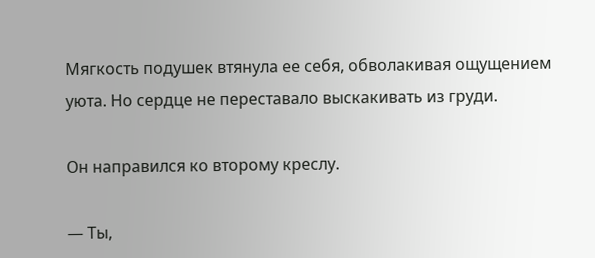Мягкость подушек втянула ее себя, обволакивая ощущением уюта. Но сердце не переставало выскакивать из груди.

Он направился ко второму креслу.

— Ты,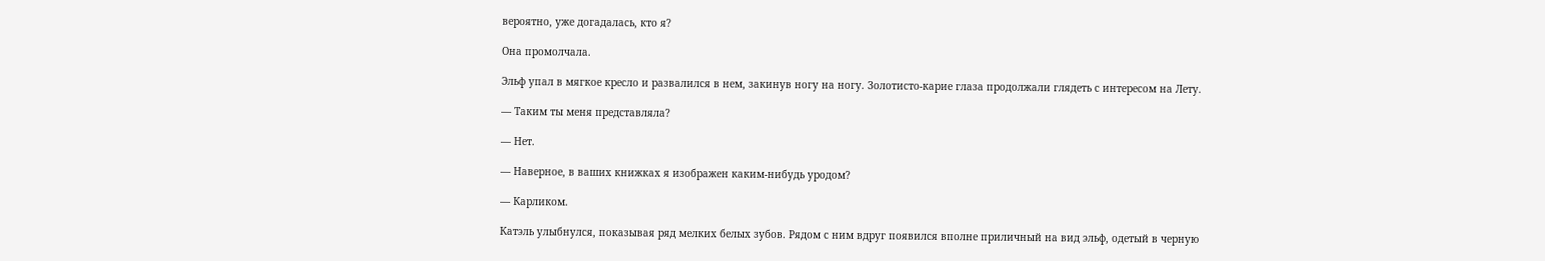вероятно, уже догадалась, кто я?

Она промолчала.

Эльф упал в мягкое кресло и развалился в нем, закинув ногу на ногу. Золотисто-карие глаза продолжали глядеть с интересом на Лету.

— Таким ты меня представляла?

— Нет.

— Наверное, в ваших книжках я изображен каким-нибудь уродом?

— Карликом.

Катэль улыбнулся, показывая ряд мелких белых зубов. Рядом с ним вдруг появился вполне приличный на вид эльф, одетый в черную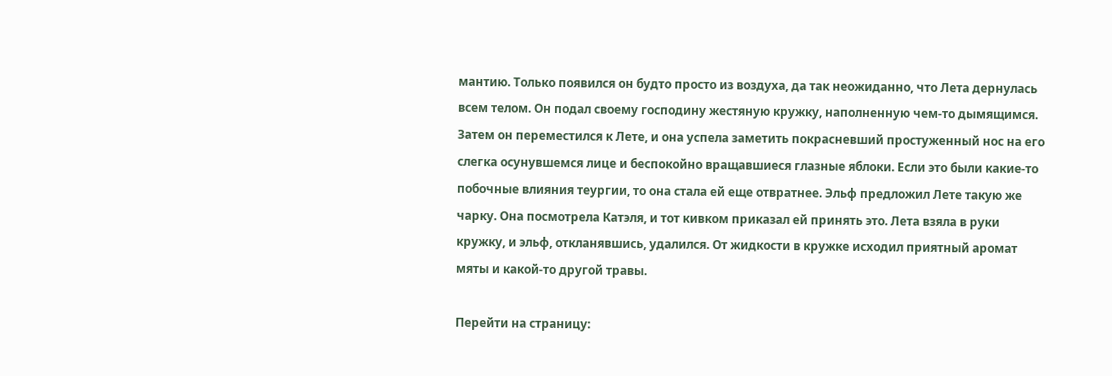мантию. Только появился он будто просто из воздуха, да так неожиданно, что Лета дернулась всем телом. Он подал своему господину жестяную кружку, наполненную чем-то дымящимся. Затем он переместился к Лете, и она успела заметить покрасневший простуженный нос на его слегка осунувшемся лице и беспокойно вращавшиеся глазные яблоки. Если это были какие-то побочные влияния теургии, то она стала ей еще отвратнее. Эльф предложил Лете такую же чарку. Она посмотрела Катэля, и тот кивком приказал ей принять это. Лета взяла в руки кружку, и эльф, откланявшись, удалился. От жидкости в кружке исходил приятный аромат мяты и какой-то другой травы.

Перейти на страницу: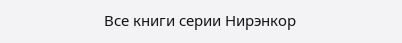Все книги серии Нирэнкор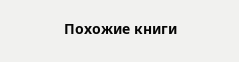Похожие книги